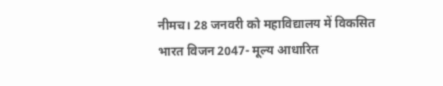नीमच। 28 जनवरी को महाविद्यालय में विकसित भारत विजन 2047- मूल्य आधारित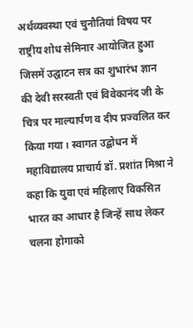अर्थव्यवस्था एवं चुनौतियां विषय पर राष्ट्रीय शोध सेमिनार आयोजित हुआ जिसमें उद्घाटन सत्र का शुभारंभ ज्ञान की देवी सरस्वती एवं विवेकानंद जी के चित्र पर माल्यार्पण व दीप प्रज्वलित कर किया गया। स्वागत उद्बोधन में महाविद्यालय प्राचार्य डॉ. प्रशांत मिश्रा ने कहा कि युवा एवं महिलाए विकसित भारत का आधार है जिन्हें साथ लेकर चलना होगाको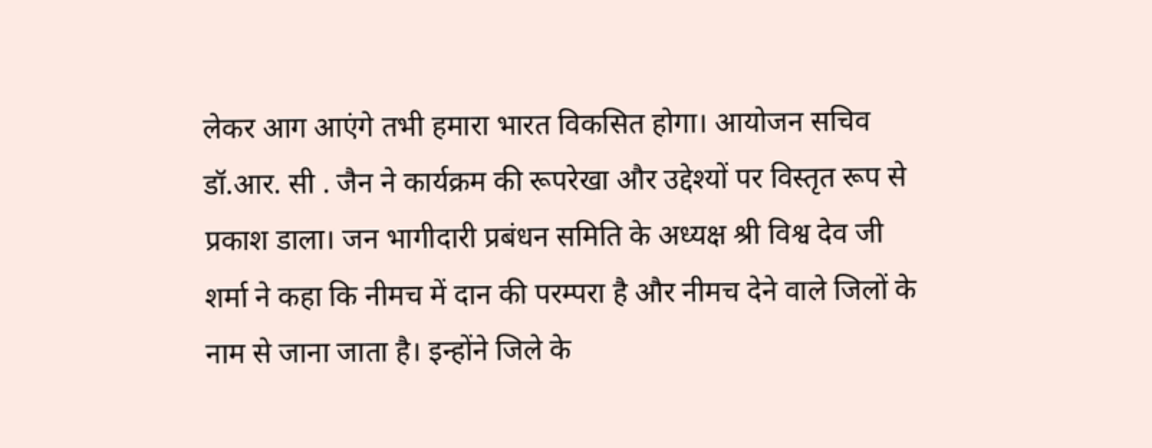लेकर आग आएंगे तभी हमारा भारत विकसित होगा। आयोजन सचिव डॉ.आर. सी . जैन ने कार्यक्रम की रूपरेखा और उद्देश्यों पर विस्तृत रूप से प्रकाश डाला। जन भागीदारी प्रबंधन समिति के अध्यक्ष श्री विश्व देव जी शर्मा ने कहा कि नीमच में दान की परम्परा है और नीमच देने वाले जिलों के नाम से जाना जाता है। इन्होंने जिले के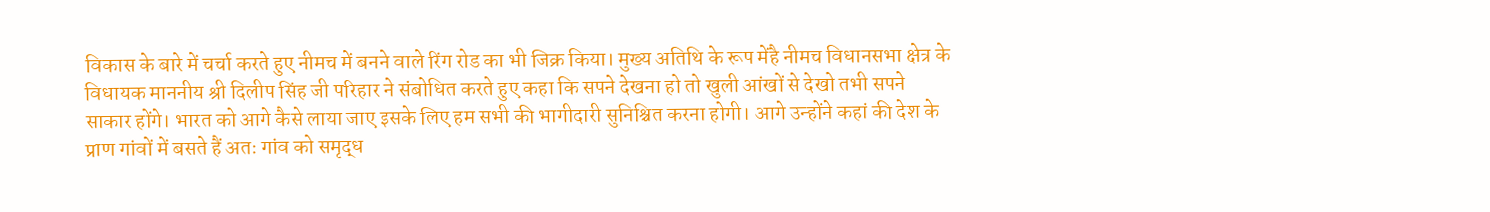विकास के बारे में चर्चा करते हुए नीमच में बनने वाले रिंग रोड का भी जिक्र किया। मुख्य अतिथि के रूप मेंहै नीमच विधानसभा क्षेत्र के विधायक माननीय श्री दिलीप सिंह जी परिहार ने संबोधित करते हुए कहा कि सपने देखना हो तो खुली आंखों से देखो तभी सपने साकार होंगे। भारत को आगे कैसे लाया जाए इसके लिए हम सभी की भागीदारी सुनिश्चित करना होगी। आगे उन्होंने कहां की देश के प्राण गांवों में बसते हैं अतः गांव को समृद्ध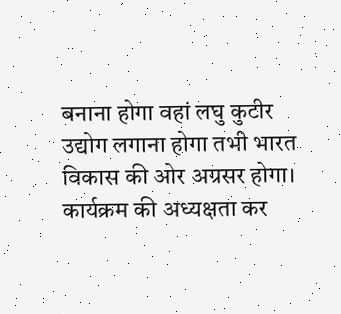बनाना होगा वहां लघु कुटीर उद्योग लगाना होगा तभी भारत विकास की ओर अग्रसर होगा। कार्यक्रम की अध्यक्षता कर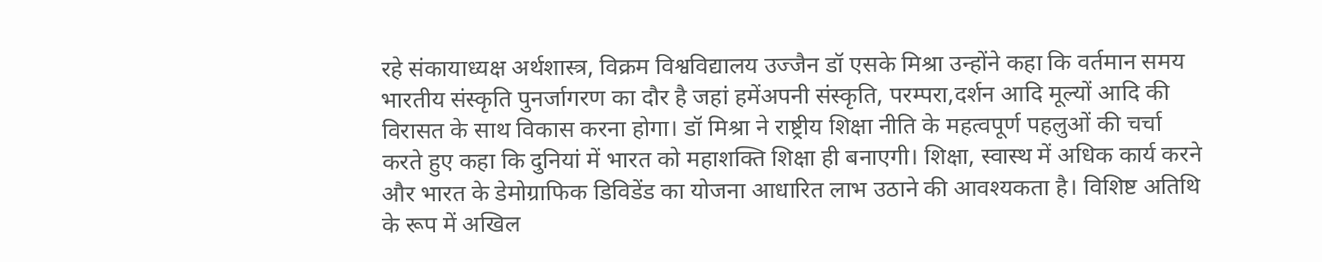रहे संकायाध्यक्ष अर्थशास्त्र, विक्रम विश्वविद्यालय उज्जैन डॉ एसके मिश्रा उन्होंने कहा कि वर्तमान समय भारतीय संस्कृति पुनर्जागरण का दौर है जहां हमेंअपनी संस्कृति, परम्परा,दर्शन आदि मूल्यों आदि की विरासत के साथ विकास करना होगा। डॉ मिश्रा ने राष्ट्रीय शिक्षा नीति के महत्वपूर्ण पहलुओं की चर्चा करते हुए कहा कि दुनियां में भारत को महाशक्ति शिक्षा ही बनाएगी। शिक्षा, स्वास्थ में अधिक कार्य करने और भारत के डेमोग्राफिक डिविडेंड का योजना आधारित लाभ उठाने की आवश्यकता है। विशिष्ट अतिथि के रूप में अखिल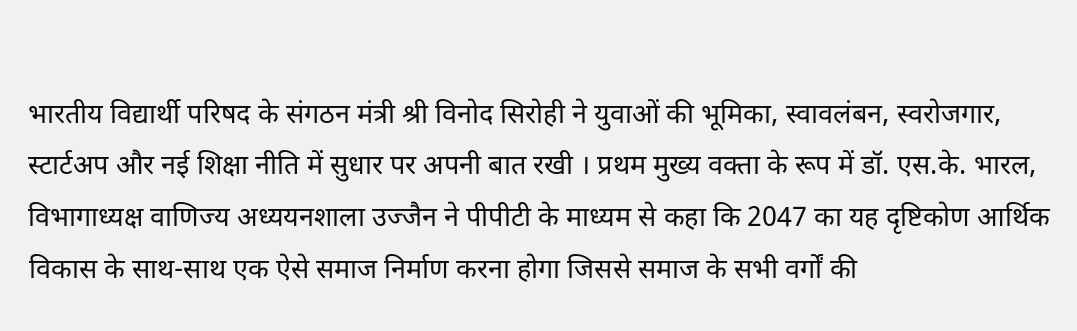भारतीय विद्यार्थी परिषद के संगठन मंत्री श्री विनोद सिरोही ने युवाओं की भूमिका, स्वावलंबन, स्वरोजगार, स्टार्टअप और नई शिक्षा नीति में सुधार पर अपनी बात रखी । प्रथम मुख्य वक्ता के रूप में डॉ. एस.के. भारल, विभागाध्यक्ष वाणिज्य अध्ययनशाला उज्जैन ने पीपीटी के माध्यम से कहा कि 2047 का यह दृष्टिकोण आर्थिक विकास के साथ-साथ एक ऐसे समाज निर्माण करना होगा जिससे समाज के सभी वर्गों की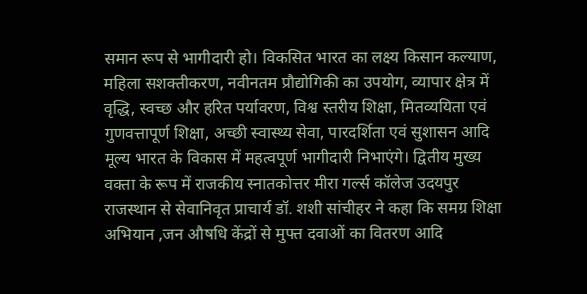समान रूप से भागीदारी हो। विकसित भारत का लक्ष्य किसान कल्याण, महिला सशक्तीकरण, नवीनतम प्रौद्योगिकी का उपयोग, व्यापार क्षेत्र में वृद्धि, स्वच्छ और हरित पर्यावरण, विश्व स्तरीय शिक्षा, मितव्ययिता एवं गुणवत्तापूर्ण शिक्षा, अच्छी स्वास्थ्य सेवा, पारदर्शिता एवं सुशासन आदि मूल्य भारत के विकास में महत्वपूर्ण भागीदारी निभाएंगे। द्वितीय मुख्य वक्ता के रूप में राजकीय स्नातकोत्तर मीरा गर्ल्स कॉलेज उदयपुर राजस्थान से सेवानिवृत प्राचार्य डॉ. शशी सांचीहर ने कहा कि समग्र शिक्षा अभियान ,जन औषधि केंद्रों से मुफ्त दवाओं का वितरण आदि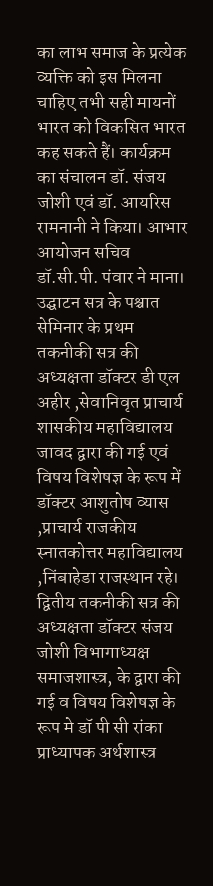का लाभ समाज के प्रत्येक व्यक्ति को इस मिलना चाहिए तभी सही मायनों भारत को विकसित भारत कह सकते हैं। कार्यक्रम का संचालन डॉ. संजय जोशी एवं डॉ. आयरिस रामनानी ने किया। आभार आयोजन सचिव डॉ.सी.पी. पंवार ने माना। उद्घाटन सत्र के पश्चात सेमिनार के प्रथम तकनीकी सत्र की अध्यक्षता डॉक्टर डी एल अहीर ,सेवानिवृत प्राचार्य शासकीय महाविद्यालय जावद द्वारा की गई एवं विषय विशेषज्ञ के रूप में डॉक्टर आशुतोष व्यास ,प्राचार्य राजकीय स्नातकोत्तर महाविद्यालय ,निंबाहेडा राजस्थान रहे। द्वितीय तकनीकी सत्र की अध्यक्षता डॉक्टर संजय जोशी विभागाध्यक्ष समाजशास्त्र, के द्वारा की गई व विषय विशेषज्ञ के रूप मे डॉ पी सी रांका प्राध्यापक अर्थशास्त्र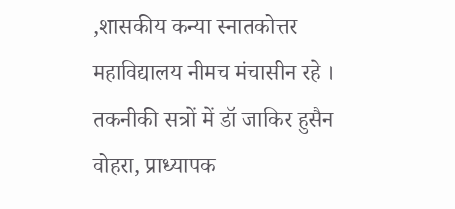,शासकीय कन्या स्नातकोत्तर महाविद्यालय नीमच मंचासीन रहे । तकनीकी सत्रों में डॉ जाकिर हुसैन वोहरा, प्राध्यापक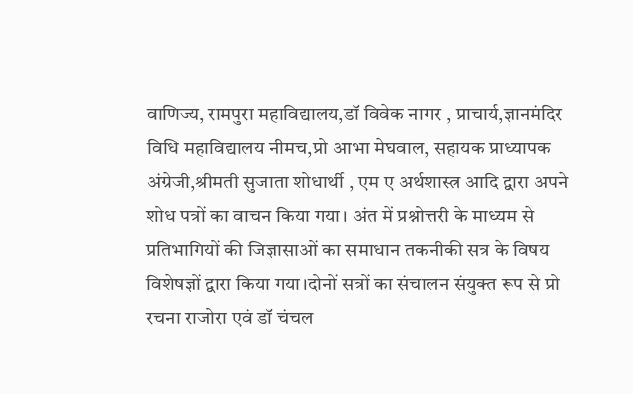वाणिज्य, रामपुरा महाविद्यालय,डॉ विवेक नागर , प्राचार्य,ज्ञानमंदिर विधि महाविद्यालय नीमच,प्रो आभा मेघवाल, सहायक प्राध्यापक अंग्रेजी,श्रीमती सुजाता शोधार्थी , एम ए अर्थशास्त्र आदि द्वारा अपने शोध पत्रों का वाचन किया गया। अंत में प्रश्नोत्तरी के माध्यम से प्रतिभागियों की जिज्ञासाओं का समाधान तकनीकी सत्र के विषय विशेषज्ञों द्वारा किया गया।दोनों सत्रों का संचालन संयुक्त रूप से प्रो रचना राजोरा एवं डॉ चंचल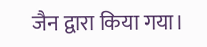जैन द्वारा किया गया।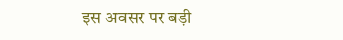इस अवसर पर बड़ी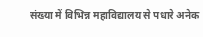संख्या में विभिन्न महाविद्यालय से पधारे अनेक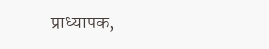प्राध्यापक,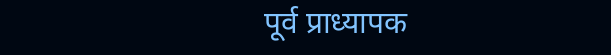पूर्व प्राध्यापक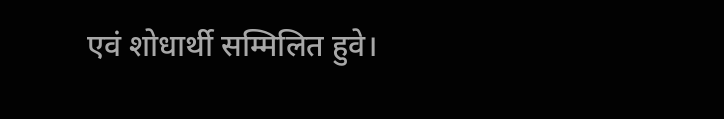एवं शोधार्थी सम्मिलित हुवे।